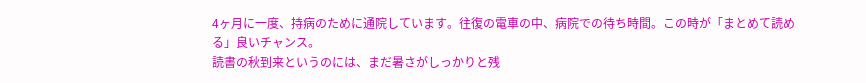4ヶ月に一度、持病のために通院しています。往復の電車の中、病院での待ち時間。この時が「まとめて読める」良いチャンス。
読書の秋到来というのには、まだ暑さがしっかりと残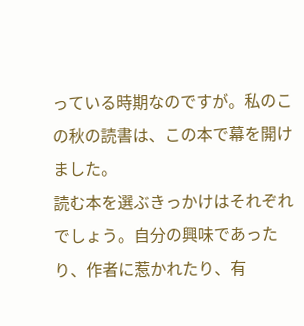っている時期なのですが。私のこの秋の読書は、この本で幕を開けました。
読む本を選ぶきっかけはそれぞれでしょう。自分の興味であったり、作者に惹かれたり、有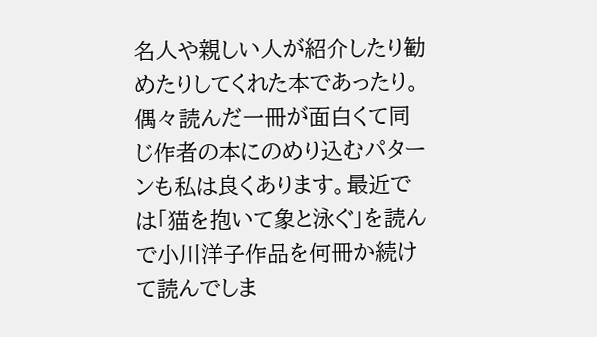名人や親しい人が紹介したり勧めたりしてくれた本であったり。偶々読んだ一冊が面白くて同じ作者の本にのめり込むパターンも私は良くあります。最近では「猫を抱いて象と泳ぐ」を読んで小川洋子作品を何冊か続けて読んでしま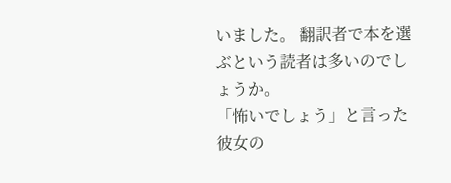いました。 翻訳者で本を選ぶという読者は多いのでしょうか。
「怖いでしょう」と言った彼女の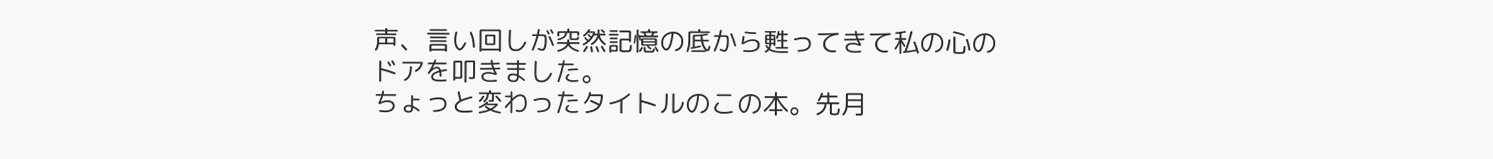声、言い回しが突然記憶の底から甦ってきて私の心のドアを叩きました。
ちょっと変わったタイトルのこの本。先月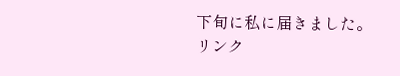下旬に私に届きました。
リンク